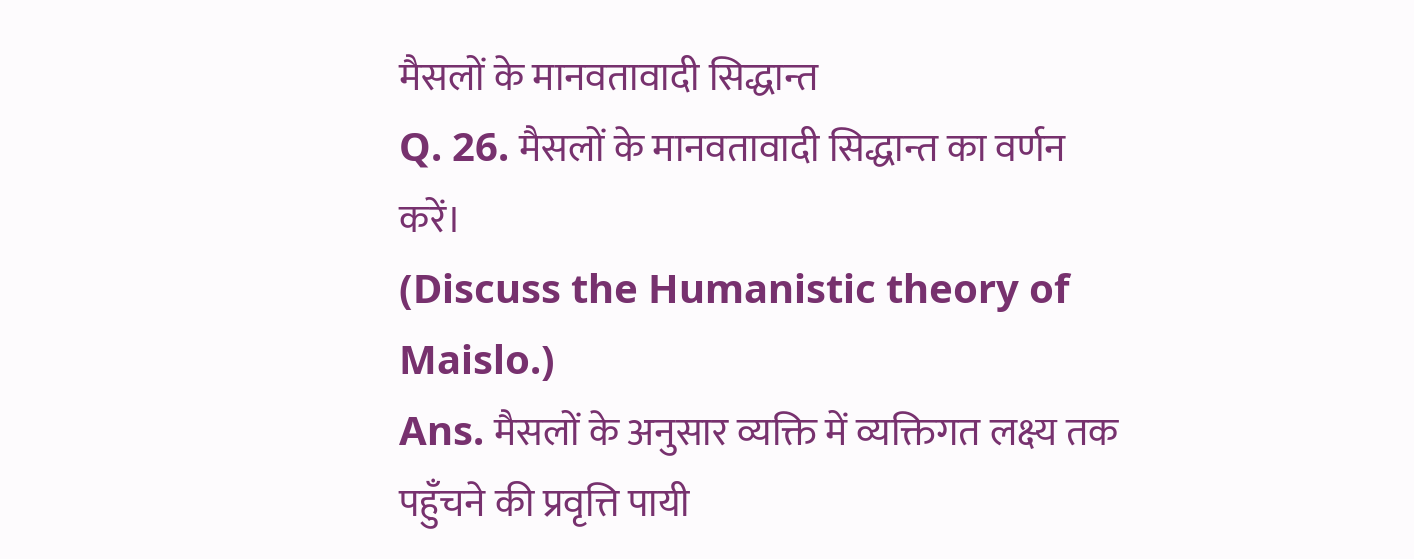मैसलों के मानवतावादी सिद्धान्त
Q. 26. मैसलों के मानवतावादी सिद्धान्त का वर्णन करें।
(Discuss the Humanistic theory of Maislo.)
Ans. मैसलों के अनुसार व्यक्ति में व्यक्तिगत लक्ष्य तक पहुँचने की प्रवृत्ति पायी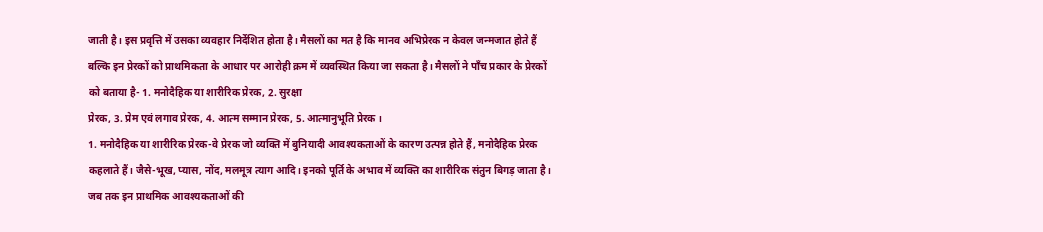जाती है। इस प्रवृत्ति में उसका व्यवहार निर्देशित होता है। मैसलों का मत है कि मानव अभिप्रेरक न केवल जन्मजात होते हैं बल्कि इन प्रेरकों को प्राथमिकता के आधार पर आरोही क्रम में व्यवस्थित किया जा सकता है। मैसलों ने पाँच प्रकार के प्रेरकों को बताया है- 1. मनोदैहिक या शारीरिक प्रेरक, 2. सुरक्षा
प्रेरक, 3. प्रेम एवं लगाव प्रेरक, 4. आत्म सम्मान प्रेरक, 5. आत्मानुभूति प्रेरक ।
1. मनोदैहिक या शारीरिक प्रेरक-वे प्रेरक जो व्यक्ति में बुनियादी आवश्यकताओं के कारण उत्पन्न होते हैं, मनोदैहिक प्रेरक कहलाते हैं। जैसे-भूख, प्यास, नोंद, मलमूत्र त्याग आदि। इनको पूर्ति के अभाव में व्यक्ति का शारीरिक संतुन बिगड़ जाता है। जब तक इन प्राथमिक आवश्यकताओं की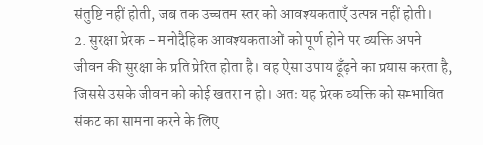संतुष्टि नहीं होती, जब तक उच्चतम स्तर को आवश्यकताएँ उत्पन्न नहीं होती।
2. सुरक्षा प्रेरक - मनोदैहिक आवश्यकताओं को पूर्ण होने पर व्यक्ति अपने जीवन की सुरक्षा के प्रति प्रेरित होता है। वह ऐसा उपाय ढूँढ़ने का प्रयास करता है, जिससे उसके जीवन को कोई खतरा न हो। अतः यह प्रेरक व्यक्ति को सम्भावित संकट का सामना करने के लिए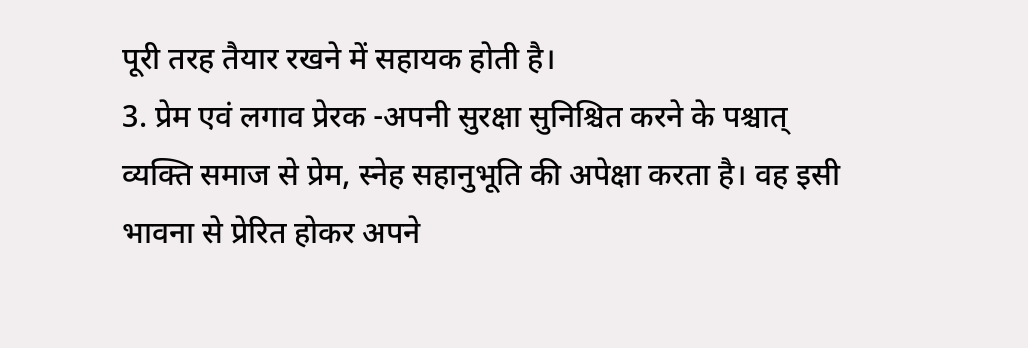पूरी तरह तैयार रखने में सहायक होती है।
3. प्रेम एवं लगाव प्रेरक -अपनी सुरक्षा सुनिश्चित करने के पश्चात् व्यक्ति समाज से प्रेम, स्नेह सहानुभूति की अपेक्षा करता है। वह इसी भावना से प्रेरित होकर अपने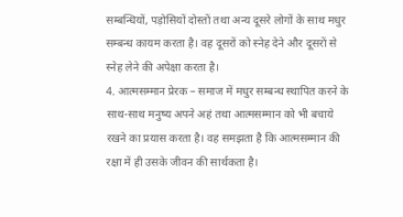सम्बन्धियों, पड़ोसियों दोस्तों तथा अन्य दूसरे लोगों के साथ मधुर सम्बन्ध कायम करता है। वह दूसरों को स्नेह देने और दूसरों से स्नेह लेने की अपेक्षा करता है।
4. आत्मसम्मान प्रेरक – समाज में मधुर सम्बन्ध स्थापित करने के साथ-साथ मनुष्य अपने अहं तथा आत्मसम्मान को भी बचाये रखने का प्रयास करता है। वह समझता है कि आत्मसम्मान की रक्षा में ही उसके जीवन की सार्थकता है।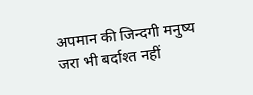अपमान की जिन्दगी मनुष्य जरा भी बर्दाश्त नहीं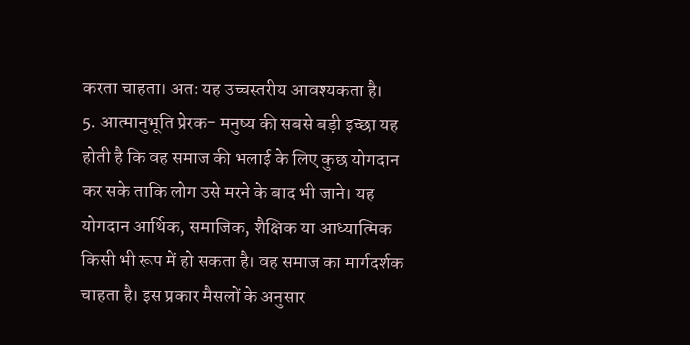करता चाहता। अतः यह उच्चस्तरीय आवश्यकता है।
5. आत्मानुभूति प्रेरक- मनुष्य की सबसे बड़ी इच्छा यह होती है कि वह समाज की भलाई के लिए कुछ योगदान कर सके ताकि लोग उसे मरने के बाद भी जाने। यह योगदान आर्थिक, समाजिक, शैक्षिक या आध्यात्मिक किसी भी रूप में हो सकता है। वह समाज का मार्गदर्शक चाहता है। इस प्रकार मैसलों के अनुसार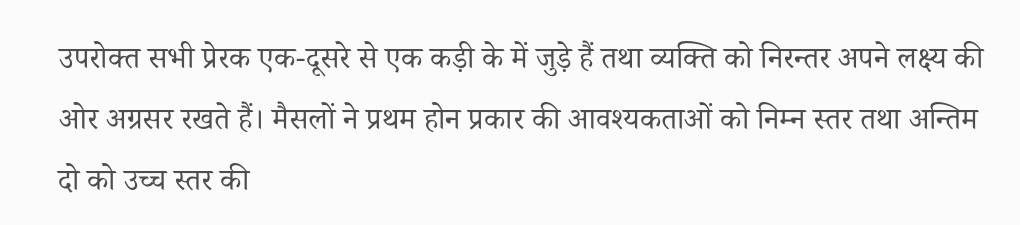उपरोक्त सभी प्रेरक एक-दूसरे से एक कड़ी के में जुड़े हैं तथा व्यक्ति को निरन्तर अपने लक्ष्य की ओर अग्रसर रखते हैं। मैसलों ने प्रथम होन प्रकार की आवश्यकताओं को निम्न स्तर तथा अन्तिम दो को उच्च स्तर की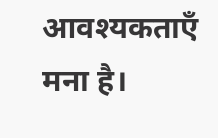आवश्यकताएँ मना है।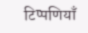टिप्पणियाँ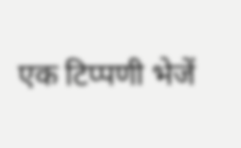एक टिप्पणी भेजें